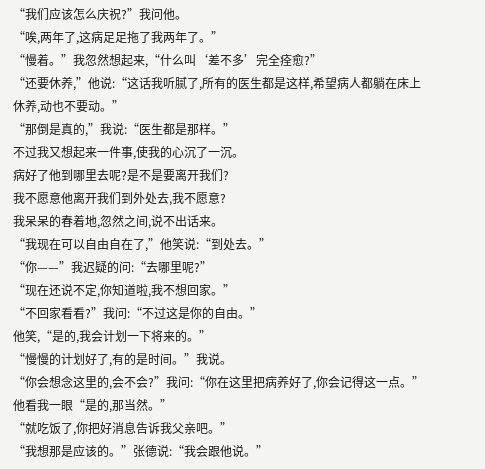“我们应该怎么庆祝?”我问他。
“唉,两年了,这病足足拖了我两年了。”
“慢着。”我忽然想起来,“什么叫‘差不多’完全痊愈?”
“还要休养,”他说:“这话我听腻了,所有的医生都是这样,希望病人都躺在床上休养,动也不要动。”
“那倒是真的,”我说:“医生都是那样。”
不过我又想起来一件事,使我的心沉了一沉。
病好了他到哪里去呢?是不是要离开我们?
我不愿意他离开我们到外处去,我不愿意?
我呆呆的春着地,忽然之间,说不出话来。
“我现在可以自由自在了,”他笑说:“到处去。”
“你——”我迟疑的问:“去哪里呢?”
“现在还说不定,你知道啦,我不想回家。”
“不回家看看?”我问:“不过这是你的自由。”
他笑,“是的,我会计划一下将来的。”
“慢慢的计划好了,有的是时间。”我说。
“你会想念这里的,会不会?”我问:“你在这里把病养好了,你会记得这一点。”
他看我一眼“是的,那当然。”
“就吃饭了,你把好消息告诉我父亲吧。”
“我想那是应该的。”张德说:“我会跟他说。”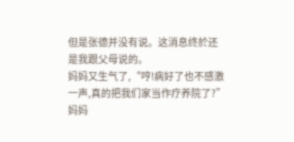但是张德并没有说。这消息终於还是我跟父母说的。
妈妈又生气了,“哼!病好了也不感激一声,真的把我们家当作疗养院了?”
妈妈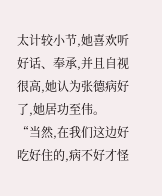太计较小节,她喜欢听好话、奉承,并且自视很高,她认为张德病好了,她居功至伟。
“当然,在我们这边好吃好住的,病不好才怪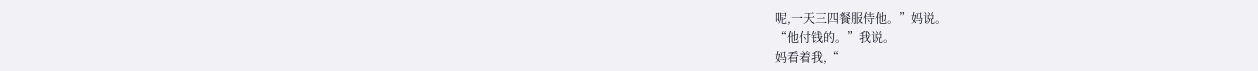呢,一天三四餐服侍他。”妈说。
“他付钱的。”我说。
妈看着我,“